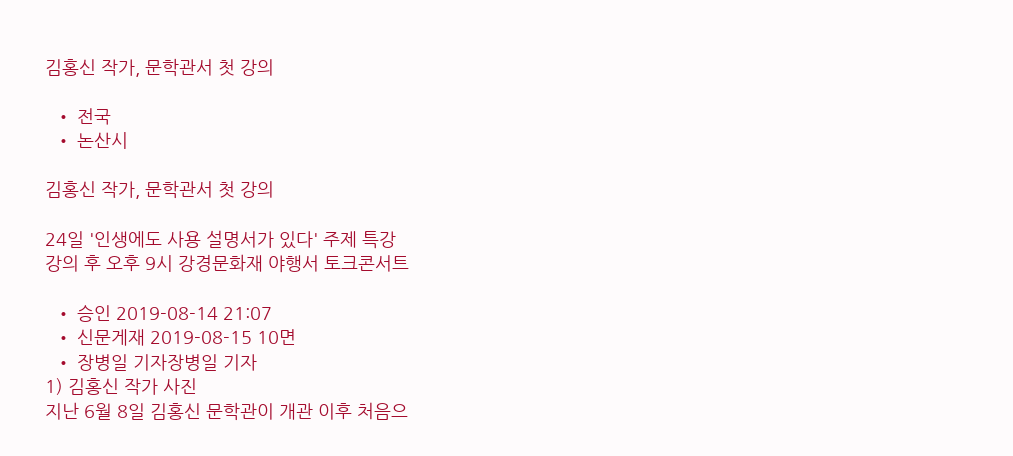김홍신 작가, 문학관서 첫 강의

  • 전국
  • 논산시

김홍신 작가, 문학관서 첫 강의

24일 '인생에도 사용 설명서가 있다' 주제 특강
강의 후 오후 9시 강경문화재 야행서 토크콘서트

  • 승인 2019-08-14 21:07
  • 신문게재 2019-08-15 10면
  • 장병일 기자장병일 기자
1) 김홍신 작가 사진
지난 6월 8일 김홍신 문학관이 개관 이후 처음으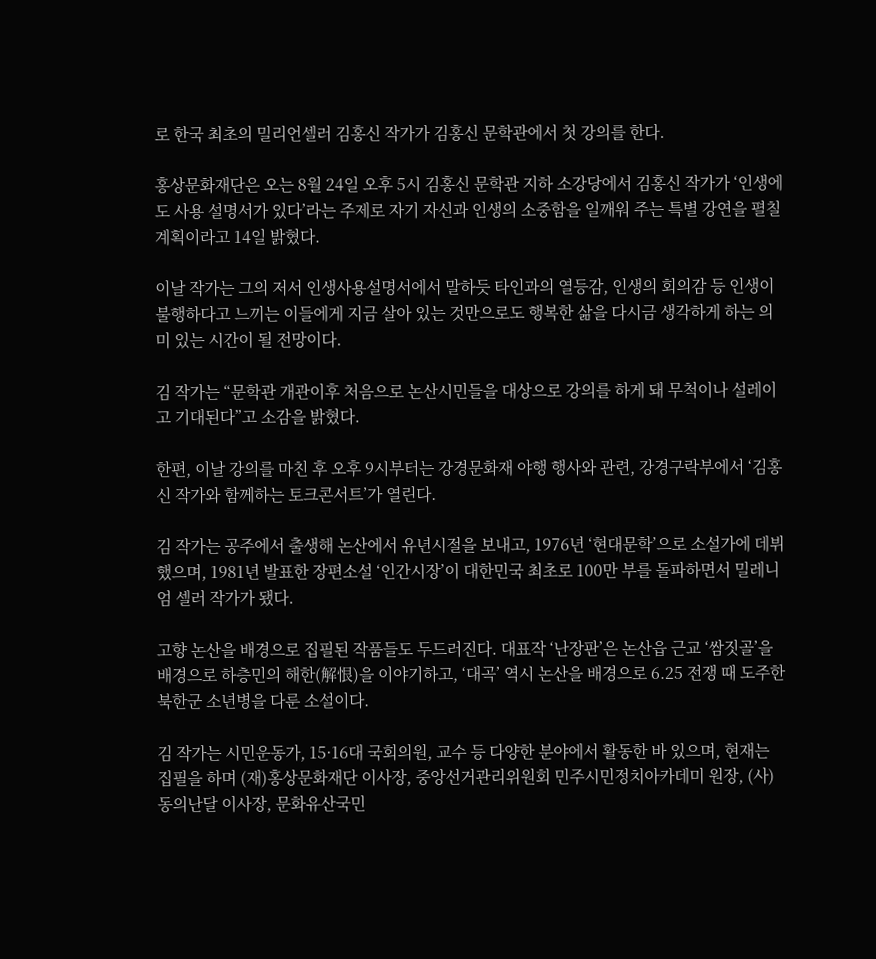로 한국 최초의 밀리언셀러 김홍신 작가가 김홍신 문학관에서 첫 강의를 한다.

홍상문화재단은 오는 8월 24일 오후 5시 김홍신 문학관 지하 소강당에서 김홍신 작가가 ‘인생에도 사용 설명서가 있다’라는 주제로 자기 자신과 인생의 소중함을 일깨워 주는 특별 강연을 펼칠 계획이라고 14일 밝혔다.

이날 작가는 그의 저서 인생사용설명서에서 말하듯 타인과의 열등감, 인생의 회의감 등 인생이 불행하다고 느끼는 이들에게 지금 살아 있는 것만으로도 행복한 삶을 다시금 생각하게 하는 의미 있는 시간이 될 전망이다.

김 작가는 “문학관 개관이후 처음으로 논산시민들을 대상으로 강의를 하게 돼 무척이나 설레이고 기대된다”고 소감을 밝혔다.

한편, 이날 강의를 마친 후 오후 9시부터는 강경문화재 야행 행사와 관련, 강경구락부에서 ‘김홍신 작가와 함께하는 토크콘서트’가 열린다.

김 작가는 공주에서 출생해 논산에서 유년시절을 보내고, 1976년 ‘현대문학’으로 소설가에 데뷔했으며, 1981년 발표한 장편소설 ‘인간시장’이 대한민국 최초로 100만 부를 돌파하면서 밀레니엄 셀러 작가가 됐다.

고향 논산을 배경으로 집필된 작품들도 두드러진다. 대표작 ‘난장판’은 논산읍 근교 ‘쌈짓골’을 배경으로 하층민의 해한(解恨)을 이야기하고, ‘대곡’ 역시 논산을 배경으로 6.25 전쟁 때 도주한 북한군 소년병을 다룬 소설이다.

김 작가는 시민운동가, 15·16대 국회의원, 교수 등 다양한 분야에서 활동한 바 있으며, 현재는 집필을 하며 (재)홍상문화재단 이사장, 중앙선거관리위원회 민주시민정치아카데미 원장, (사)동의난달 이사장, 문화유산국민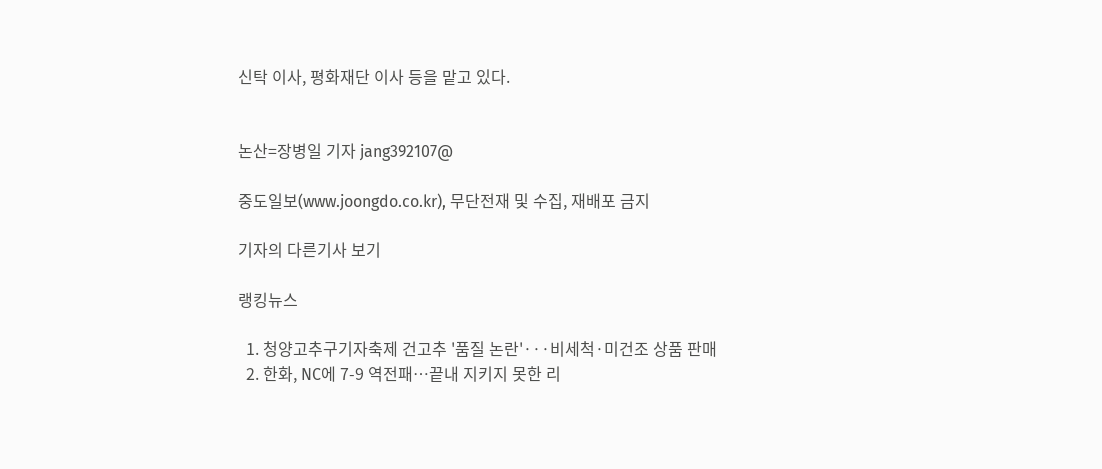신탁 이사, 평화재단 이사 등을 맡고 있다.


논산=장병일 기자 jang392107@

중도일보(www.joongdo.co.kr), 무단전재 및 수집, 재배포 금지

기자의 다른기사 보기

랭킹뉴스

  1. 청양고추구기자축제 건고추 '품질 논란'···비세척·미건조 상품 판매
  2. 한화, NC에 7-9 역전패…끝내 지키지 못한 리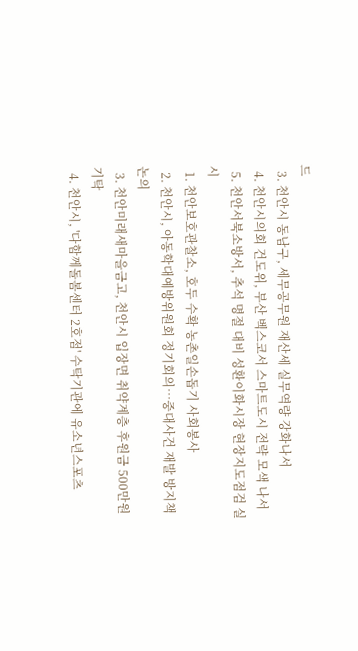드
  3. 천안시 동남구, 세무공무원 재산세 실무역량 강화나서
  4. 천안시의회 건도위, 부산 벡스코서 스마트도시 전략 모색 나서
  5. 천안서북소방서, 추석 명절 대비 성환이화시장 현장지도점검 실시
  1. 천안보호관찰소, 호두 수확 농촌일손돕기 사회봉사
  2. 천안시, 아동학대예방위원회 정기회의…중대사건 재발 방지책 논의
  3. 천안미래새마을금고, 천안시 입장면 취약계층 후원금 500만원 기탁
  4. 천안시, '다함께돌봄센터 2호점' 수탁기관에 유소년스포츠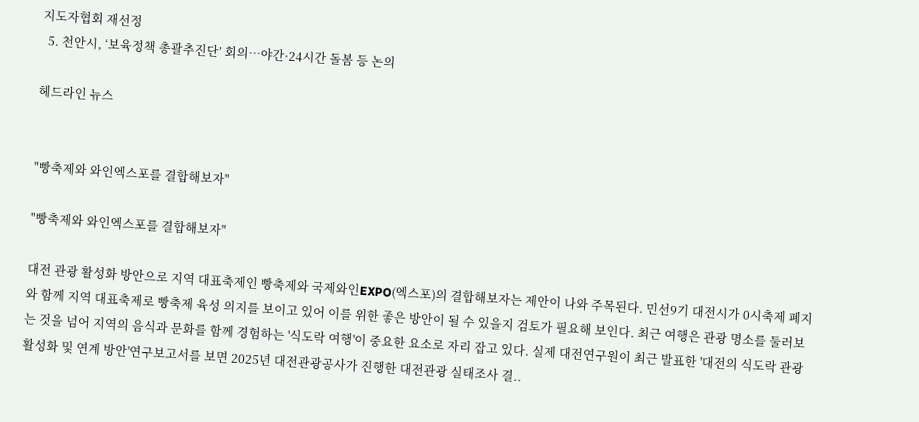지도자협회 재선정
  5. 천안시, ‘보육정책 총괄추진단’ 회의…야간·24시간 돌봄 등 논의

헤드라인 뉴스


"빵축제와 와인엑스포를 결합해보자"

"빵축제와 와인엑스포를 결합해보자"

대전 관광 활성화 방안으로 지역 대표축제인 빵축제와 국제와인EXPO(엑스포)의 결합해보자는 제안이 나와 주목된다. 민선9기 대전시가 0시축제 폐지와 함께 지역 대표축제로 빵축제 육성 의지를 보이고 있어 이를 위한 좋은 방안이 될 수 있을지 검토가 필요해 보인다. 최근 여행은 관광 명소를 둘러보는 것을 넘어 지역의 음식과 문화를 함께 경험하는 '식도락 여행'이 중요한 요소로 자리 잡고 있다. 실제 대전연구원이 최근 발표한 '대전의 식도락 관광 활성화 및 연계 방안'연구보고서를 보면 2025년 대전관광공사가 진행한 대전관광 실태조사 결..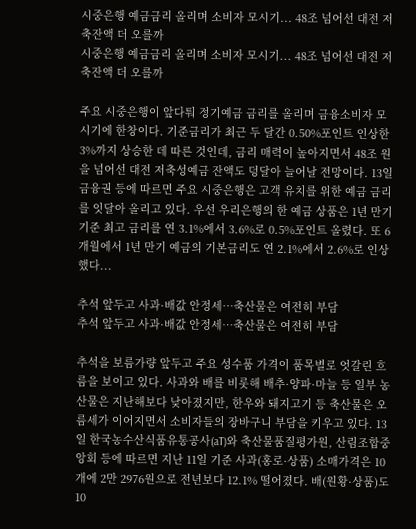시중은행 예금금리 올리며 소비자 모시기... 48조 넘어선 대전 저축잔액 더 오를까
시중은행 예금금리 올리며 소비자 모시기... 48조 넘어선 대전 저축잔액 더 오를까

주요 시중은행이 앞다퉈 정기예금 금리를 올리며 금융소비자 모시기에 한창이다. 기준금리가 최근 두 달간 0.50%포인트 인상한 3%까지 상승한 데 따른 것인데, 금리 매력이 높아지면서 48조 원을 넘어선 대전 저축성예금 잔액도 덩달아 늘어날 전망이다. 13일 금융권 등에 따르면 주요 시중은행은 고객 유치를 위한 예금 금리를 잇달아 올리고 있다. 우선 우리은행의 한 예금 상품은 1년 만기 기준 최고 금리를 연 3.1%에서 3.6%로 0.5%포인트 올렸다. 또 6개월에서 1년 만기 예금의 기본금리도 연 2.1%에서 2.6%로 인상했다...

추석 앞두고 사과·배값 안정세…축산물은 여전히 부담
추석 앞두고 사과·배값 안정세…축산물은 여전히 부담

추석을 보름가량 앞두고 주요 성수품 가격이 품목별로 엇갈린 흐름을 보이고 있다. 사과와 배를 비롯해 배추·양파·마늘 등 일부 농산물은 지난해보다 낮아졌지만, 한우와 돼지고기 등 축산물은 오름세가 이어지면서 소비자들의 장바구니 부담을 키우고 있다. 13일 한국농수산식품유통공사(aT)와 축산물품질평가원, 산림조합중앙회 등에 따르면 지난 11일 기준 사과(홍로·상품) 소매가격은 10개에 2만 2976원으로 전년보다 12.1% 떨어졌다. 배(원황·상품)도 10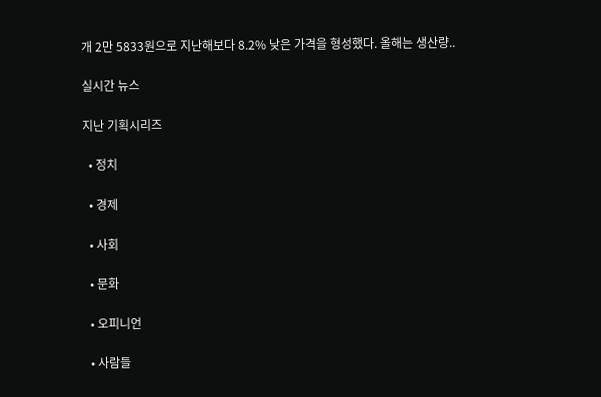개 2만 5833원으로 지난해보다 8.2% 낮은 가격을 형성했다. 올해는 생산량..

실시간 뉴스

지난 기획시리즈

  • 정치

  • 경제

  • 사회

  • 문화

  • 오피니언

  • 사람들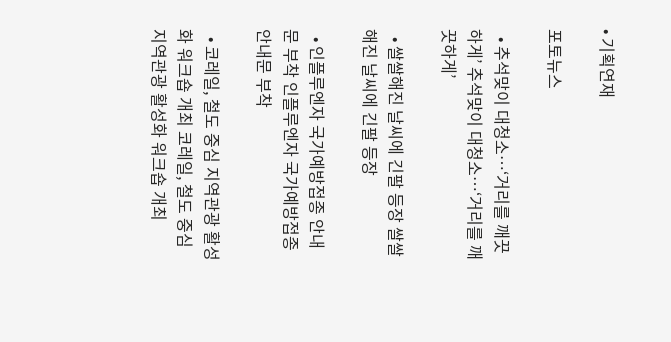• 기획연재

포토뉴스

  • 추석맞이 대청소…‘거리를 깨끗하게’ 추석맞이 대청소…‘거리를 깨끗하게’

  • 쌀쌀해진 날씨에 긴팔 등장 쌀쌀해진 날씨에 긴팔 등장

  • 인플루엔자 국가예방접종 안내문 부착 인플루엔자 국가예방접종 안내문 부착

  • 코레일, 철도 중심 지역관광 활성화 워크숍 개최 코레일, 철도 중심 지역관광 활성화 워크숍 개최